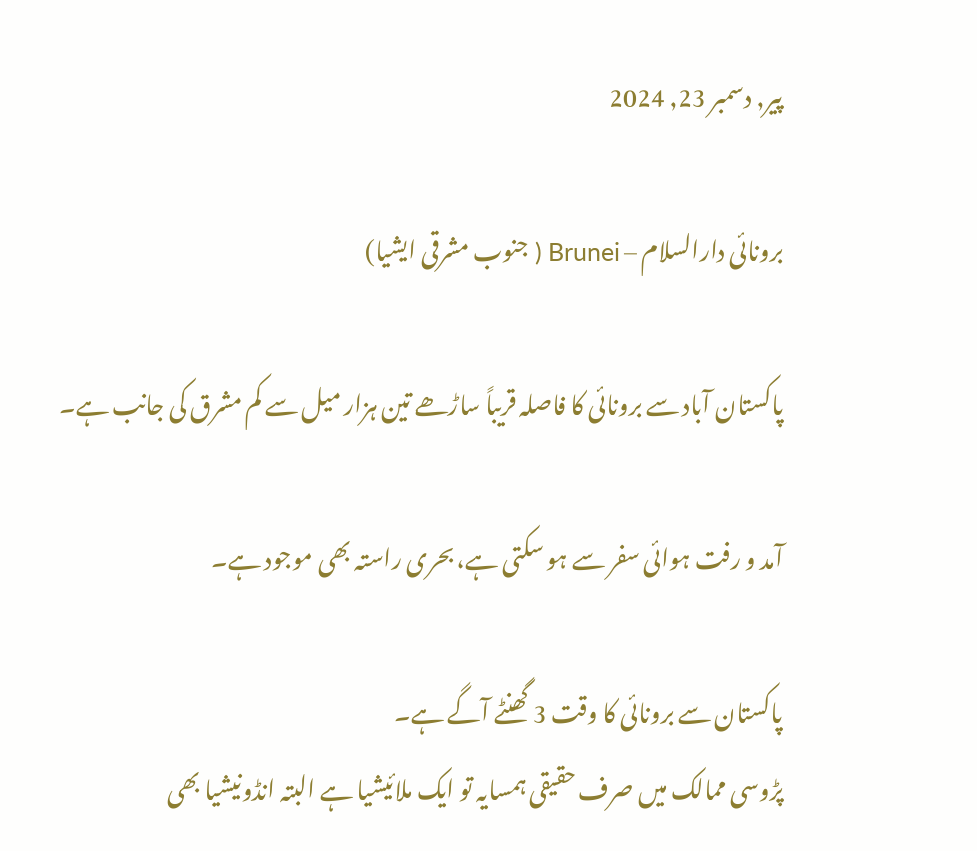پیر, دسمبر 23, 2024

برونائی دارالسلام – Brunei ( جنوب مشرقی ایشیا)

پاکستان آباد سے برونائی کا فاصلہ قریباً ساڑھے تین ہزار میل سے کم مشرق کی جانب ہے۔

آمد و رفت ہوائی سفر سے ہو سکتی ہے، بحری راستہ بھی موجود ہے۔

پاکستان سے برونائی کا وقت 3 گھنٹے آگے ہے۔
پڑوسی ممالک میں صرف حقیقی ہمسایہ تو ایک ملائیشیا ہے البتہ انڈونیشیا بھی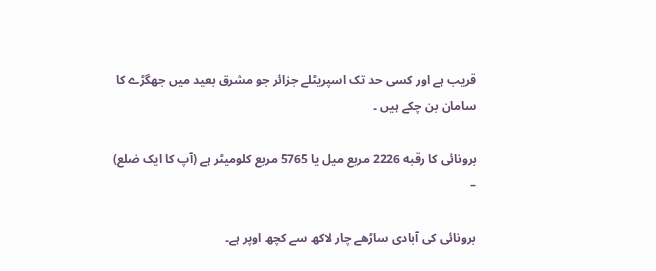قریب ہے اور کسی حد تک اسپریٹلے جزائر جو مشرق بعید میں جھگڑے کا سامان بن چکے ہیں ۔

برونائی کا رقبه 2226 مربع میل یا 5765 مربع کلومیٹر ہے (آپ کا ایک ضلع) –

برونائی کی آبادی ساڑھے چار لاکھ سے کچھ اوپر ہے۔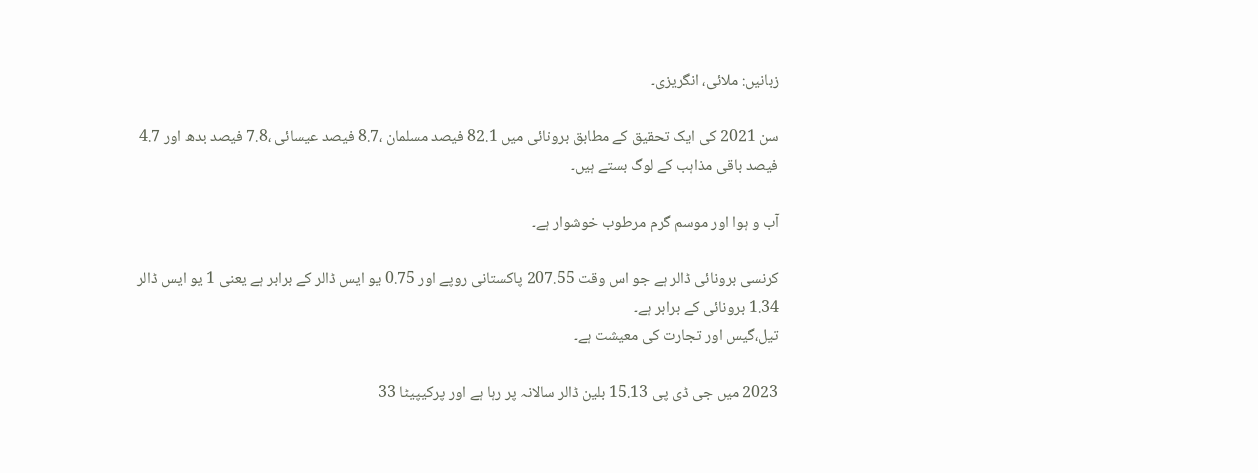زبانیں: ملائی، انگریزی۔

سن 2021 کی ایک تحقیق کے مطابق برونائی میں 82.1 فیصد مسلمان ،8.7 فیصد عیسائی ،7.8 فیصد بدھ اور 4.7 فیصد باقی مذاہب کے لوگ بستے ہیں۔

آب و ہوا اور موسم گرم مرطوب خوشوار ہے۔

کرنسی برونائی ڈالر ہے جو اس وقت 207.55 پاکستانی روپے اور 0.75 یو ایس ڈالر کے برابر ہے یعنی 1 یو ایس ڈالر 1.34 برونائی کے برابر ہے۔
تیل،گیس اور تجارت کی معیشت ہے۔

2023 میں جی ڈی پی 15.13 بلین ڈالر سالانہ پر رہا ہے اور پرکیپیٹا 33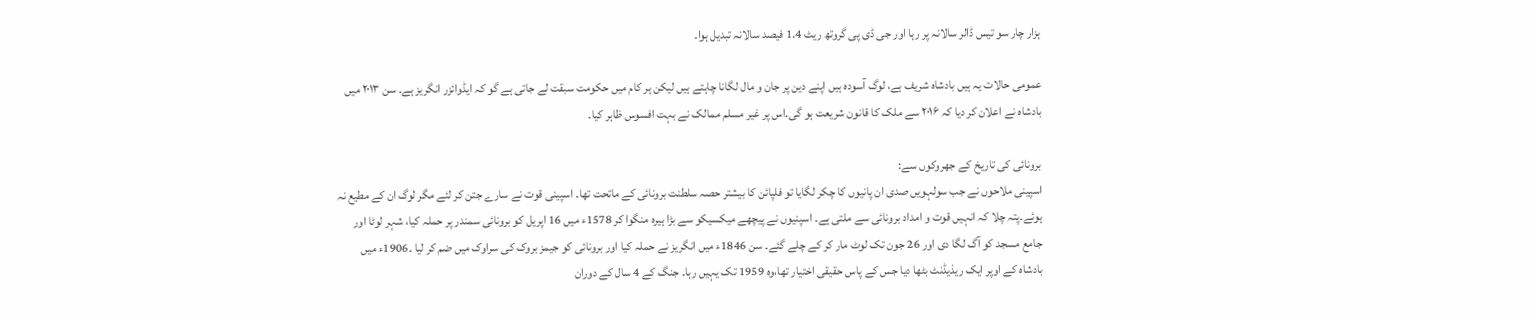ہزار چار سو تیس ڈالر سالانہ پر رہا اور جی ڈی پی گروتھ ریٹ 1.4 فیصد سالانہ تبدیل ہوا۔

عمومی حالات یہ ہیں بادشاہ شریف ہے، لوگ آسودہ ہیں اپنے دین پر جان و مال لگانا چاہتے ہیں لیکن ہر کام میں حکومت سبقت لے جاتی ہے گو کہ ایڈوائزر انگریز ہے۔ سن ۲۰۱۳ میں بادشاہ نے اعلان کر دیا کہ ۲۰۱۶ سے ملک کا قانون شریعت ہو گی۔اس پر غیر مسلم ممالک نے بہت افسوس ظاہر کیا۔

برونائی کی تاریخ کے جھروکوں سے:
اسپینی ملاحوں نے جب سولہویں صدی ان پانیوں کا چکر لگایا تو فلپائن کا بیشتر حصہ سلطنت برونائی کے ماتحت تھا۔ اسپینی قوت نے سارے جتن کر لئے مگر لوگ ان کے مطیع نہ ہوئے۔پتہ چلا کہ انہیں قوت و امداد برونائی سے ملتی ہے۔ اسپنیوں نے پیچھے میکسیکو سے بڑا ہیرہ منگوا کر 1578ء میں 16 اپریل کو برونائی سمندر پر حملہ کیا، شہر لوٹا اور جامع مسجد کو آگ لگا دی اور 26 جون تک لوٹ مار کر کے چلے گئے۔ سن 1846ء میں انگریز نے حملہ کیا اور برونائی کو جیمز بروک کی سراوک میں ضم کر لیا ۔1906ء میں بادشاہ کے اوپر ایک ریذیڈنٹ بٹھا دیا جس کے پاس حقیقی اختیار تھا،وہ 1959 تک یہیں رہا۔ جنگ کے 4 سال کے دوران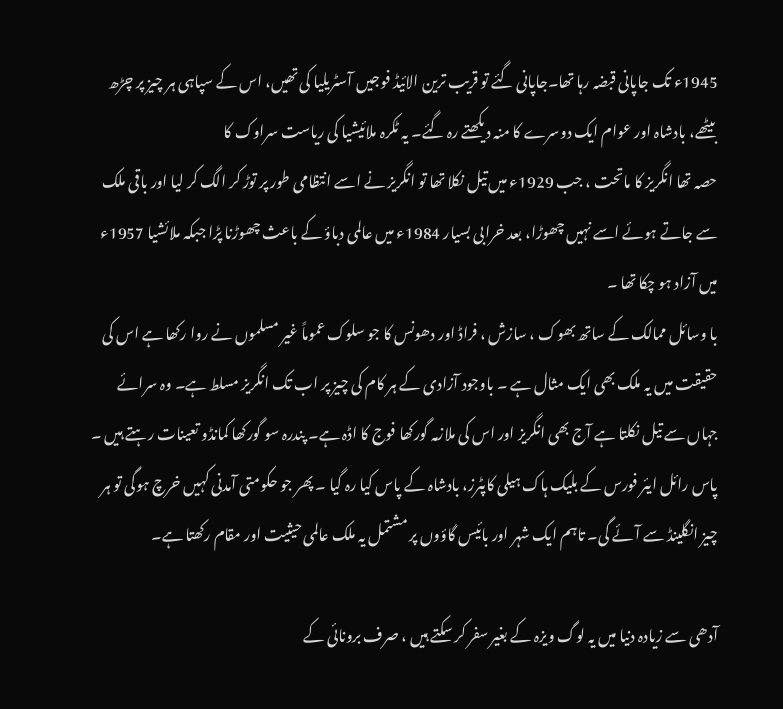1945ء تک جاپانی قبضہ رہا تھا۔جاپانی گئے تو قریب ترین الائیڈ فوجیں آسٹریلیا کی تھیں، اس کے سپاہی ہر چیز پر چڑھ بیٹھے، بادشاہ اور عوام ایک دوسرے کا منہ دیکھتے رہ گئے۔ یہ ٹکرہ ملائیشیا کی ریاست سراوک کا
حصہ تھا انگریز کا ماتحت ، جب 1929ء میں تیل نکلا تھا تو انگریز نے اسے انتظامی طور پر توڑ کر الگ کر لیا اور باقی ملک سے جاتے ہوئے اسے نہیں چھوڑا، بعد خرابی بسیار 1984ء میں عالمی دباؤ کے باعث چھوڑنا پڑا جبکہ ملائشیا 1957ء میں آزاد ہو چکا تھا ۔
با وسائل ممالک کے ساتھ بھوک ، سازش ، فراڈ اور دھونس کا جو سلوک عموماً غیر مسلموں نے روا رکھا ہے اس کی حقیقت میں یہ ملک بھی ایک مثال ہے ۔ باوجود آزادی کے ہر کام کی چیز پر اب تک انگریز مسلط ہے۔ وہ سرائے جہاں سے تیل نکلتا ہے آج بھی انگریز اور اس کی ملازمہ گورکھا فوج کا اڈہ ہے۔ پندرہ سو گورکھا کمانڈو تعینات رہتے ہیں ۔ پاس رائل ایئر فورس کے بلیک ہاک ہیلی کاپٹرز، بادشاہ کے پاس کیا رہ گیا ۔ پھر جو حکومتی آمدنی کہیں خرچ ہوگی تو ہر چیز انگلینڈ سے آئے گی۔ تاہم ایک شہر اور بائیس گاؤوں پر مشتمل یہ ملک عالمی حیثیت اور مقام رکھتا ہے۔

آدھی سے زیادہ دنیا میں یہ لوگ ویزہ کے بغیر سفر کر سکتے ہیں ، صرف برونائی کے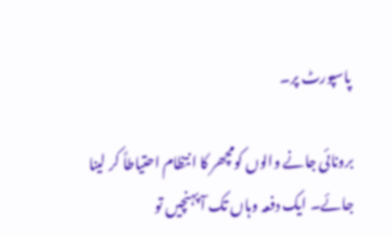پاسپورٹ پر۔

برونائی جانے والوں کومچھر کا انتظام احتیاطاً کر لینا جائے۔ ایک دفعہ وہاں تک آ پہنچیں تو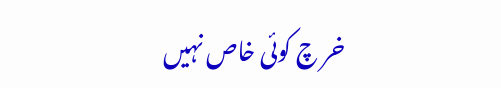خر چ کوئی خاص نہیں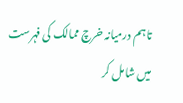تاہم درمیانہ خرچ ممالک کی فہرست میں شامل کر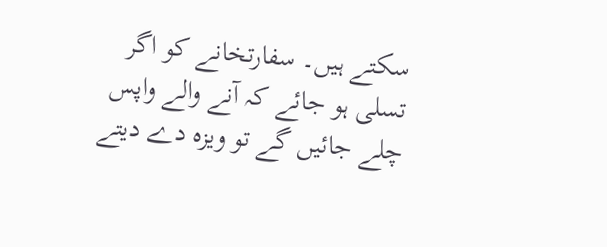سکتے ہیں۔ سفارتخانے کو اگر تسلی ہو جائے کہ آنے والے واپس چلے جائیں گے تو ویزہ دے دیتے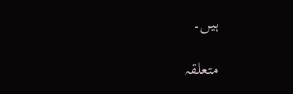ہیں۔

متعلقہ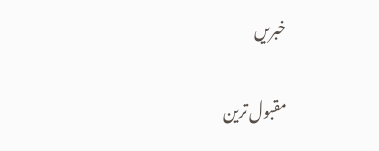خبریں

مقبول ترین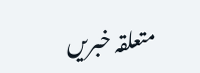متعلقہ خبریں